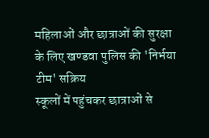महिलाओं और छात्राओं की सुरक्षा के लिए खण्डवा पुलिस की 'निर्भया टीम' सक्रिय
स्कूलों में पहुंचकर छात्राओं से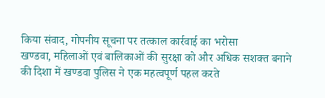किया संवाद, गोपनीय सूचना पर तत्काल कार्रवाई का भरोसा
खण्डवा, महिलाओं एवं बालिकाओं की सुरक्षा को और अधिक सशक्त बनाने की दिशा में खण्डवा पुलिस ने एक महत्वपूर्ण पहल करते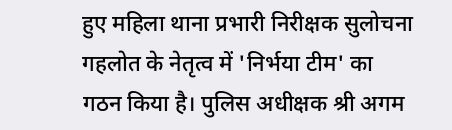हुए महिला थाना प्रभारी निरीक्षक सुलोचना गहलोत के नेतृत्व में 'निर्भया टीम' का गठन किया है। पुलिस अधीक्षक श्री अगम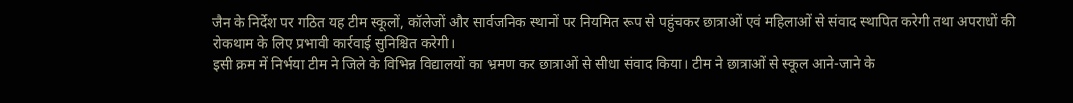जैन के निर्देश पर गठित यह टीम स्कूलों, कॉलेजों और सार्वजनिक स्थानों पर नियमित रूप से पहुंचकर छात्राओं एवं महिलाओं से संवाद स्थापित करेगी तथा अपराधों की रोकथाम के लिए प्रभावी कार्रवाई सुनिश्चित करेगी।
इसी क्रम में निर्भया टीम ने जिले के विभिन्न विद्यालयों का भ्रमण कर छात्राओं से सीधा संवाद किया। टीम ने छात्राओं से स्कूल आने-जाने के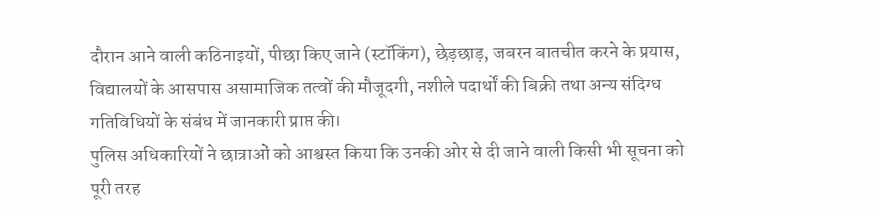दौरान आने वाली कठिनाइयों, पीछा किए जाने (स्टॉकिंग), छेड़छाड़, जबरन बातचीत करने के प्रयास, विद्यालयों के आसपास असामाजिक तत्वों की मौजूदगी, नशीले पदार्थों की बिक्री तथा अन्य संदिग्ध गतिविधियों के संबंध में जानकारी प्राप्त की।
पुलिस अधिकारियों ने छात्राओं को आश्वस्त किया कि उनकी ओर से दी जाने वाली किसी भी सूचना को पूरी तरह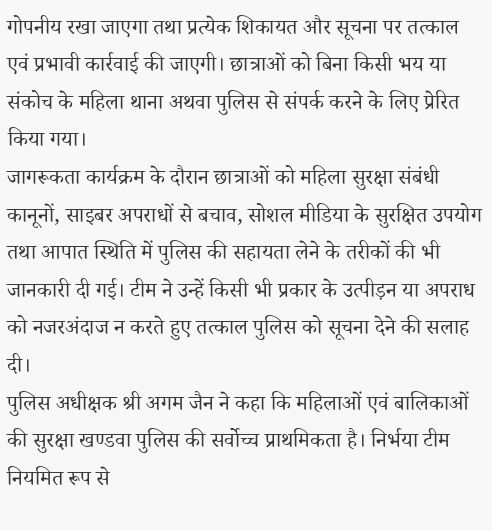गोपनीय रखा जाएगा तथा प्रत्येक शिकायत और सूचना पर तत्काल एवं प्रभावी कार्रवाई की जाएगी। छात्राओं को बिना किसी भय या संकोच के महिला थाना अथवा पुलिस से संपर्क करने के लिए प्रेरित किया गया।
जागरूकता कार्यक्रम के दौरान छात्राओं को महिला सुरक्षा संबंधी कानूनों, साइबर अपराधों से बचाव, सोशल मीडिया के सुरक्षित उपयोग तथा आपात स्थिति में पुलिस की सहायता लेने के तरीकों की भी जानकारी दी गई। टीम ने उन्हें किसी भी प्रकार के उत्पीड़न या अपराध को नजरअंदाज न करते हुए तत्काल पुलिस को सूचना देने की सलाह दी।
पुलिस अधीक्षक श्री अगम जैन ने कहा कि महिलाओं एवं बालिकाओं की सुरक्षा खण्डवा पुलिस की सर्वोच्च प्राथमिकता है। निर्भया टीम नियमित रूप से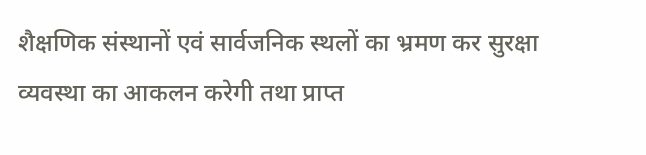शैक्षणिक संस्थानों एवं सार्वजनिक स्थलों का भ्रमण कर सुरक्षा व्यवस्था का आकलन करेगी तथा प्राप्त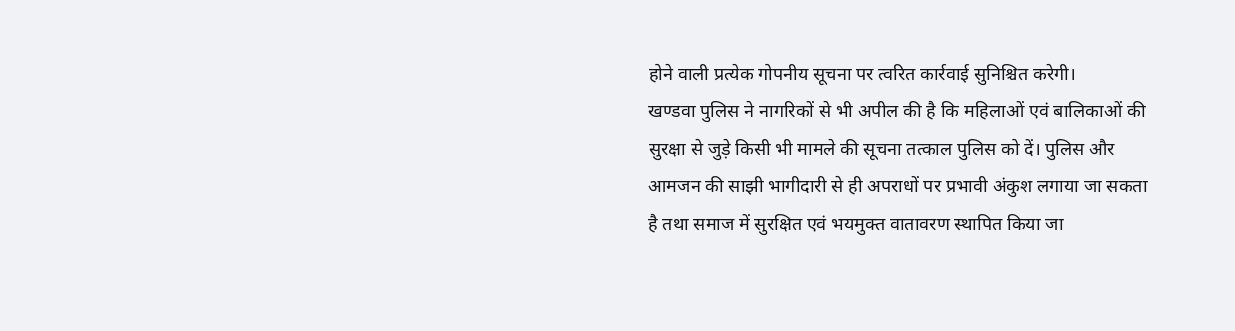होने वाली प्रत्येक गोपनीय सूचना पर त्वरित कार्रवाई सुनिश्चित करेगी।
खण्डवा पुलिस ने नागरिकों से भी अपील की है कि महिलाओं एवं बालिकाओं की सुरक्षा से जुड़े किसी भी मामले की सूचना तत्काल पुलिस को दें। पुलिस और आमजन की साझी भागीदारी से ही अपराधों पर प्रभावी अंकुश लगाया जा सकता है तथा समाज में सुरक्षित एवं भयमुक्त वातावरण स्थापित किया जा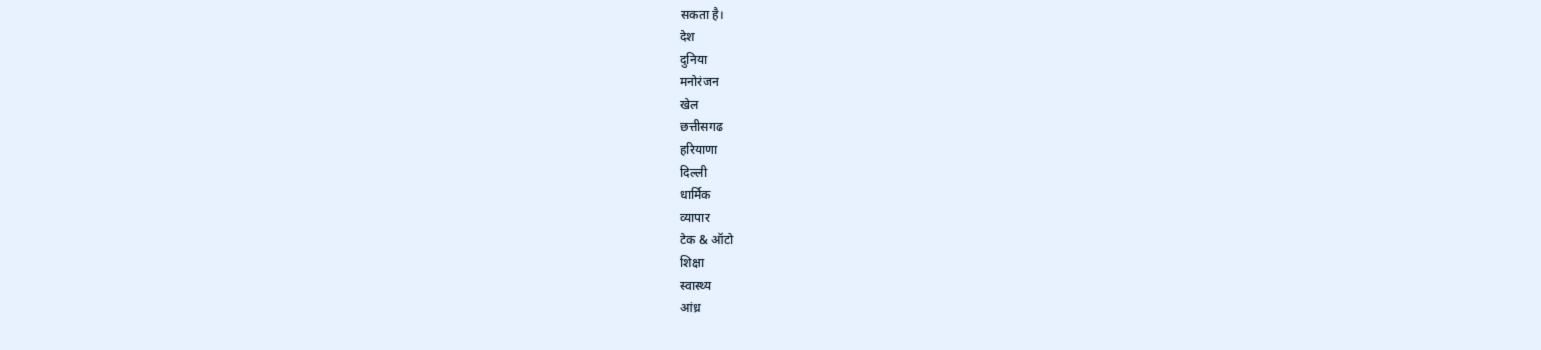सकता है।
देश
दुनिया
मनोरंजन
खेल
छत्तीसगढ
हरियाणा
दिल्ली
धार्मिक
व्यापार
टेक & ऑटो
शिक्षा
स्वास्थ्य
आंध्र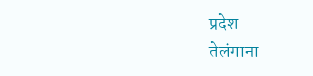प्रदेश
तेलंगाना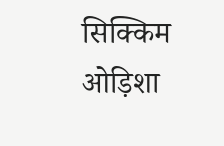सिक्किम
ओड़िशा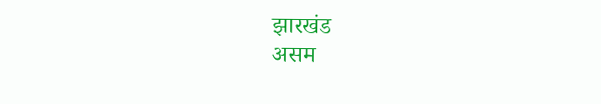झारखंड
असम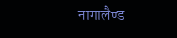नागालैण्ड